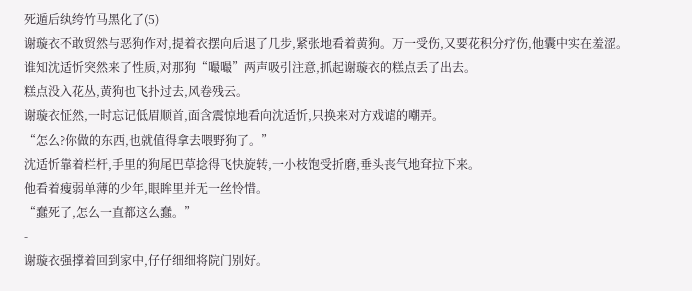死遁后纨绔竹马黑化了(5)
谢璇衣不敢贸然与恶狗作对,提着衣摆向后退了几步,紧张地看着黄狗。万一受伤,又要花积分疗伤,他囊中实在羞涩。
谁知沈适忻突然来了性质,对那狗“嘬嘬”两声吸引注意,抓起谢璇衣的糕点丢了出去。
糕点没入花丛,黄狗也飞扑过去,风卷残云。
谢璇衣怔然,一时忘记低眉顺首,面含震惊地看向沈适忻,只换来对方戏谑的嘲弄。
“怎么?你做的东西,也就值得拿去喂野狗了。”
沈适忻靠着栏杆,手里的狗尾巴草捻得飞快旋转,一小枝饱受折磨,垂头丧气地耷拉下来。
他看着瘦弱单薄的少年,眼眸里并无一丝怜惜。
“蠢死了,怎么一直都这么蠢。”
-
谢璇衣强撑着回到家中,仔仔细细将院门别好。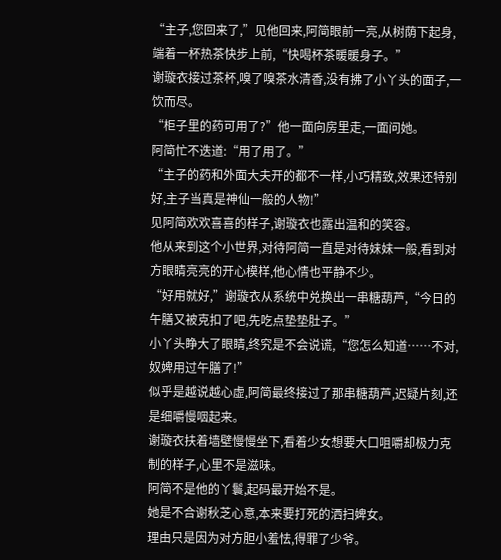“主子,您回来了,”见他回来,阿简眼前一亮,从树荫下起身,端着一杯热茶快步上前,“快喝杯茶暖暖身子。”
谢璇衣接过茶杯,嗅了嗅茶水清香,没有拂了小丫头的面子,一饮而尽。
“柜子里的药可用了?”他一面向房里走,一面问她。
阿简忙不迭道:“用了用了。”
“主子的药和外面大夫开的都不一样,小巧精致,效果还特别好,主子当真是神仙一般的人物!”
见阿简欢欢喜喜的样子,谢璇衣也露出温和的笑容。
他从来到这个小世界,对待阿简一直是对待妹妹一般,看到对方眼睛亮亮的开心模样,他心情也平静不少。
“好用就好,”谢璇衣从系统中兑换出一串糖葫芦,“今日的午膳又被克扣了吧,先吃点垫垫肚子。”
小丫头睁大了眼睛,终究是不会说谎,“您怎么知道……不对,奴婢用过午膳了!”
似乎是越说越心虚,阿简最终接过了那串糖葫芦,迟疑片刻,还是细嚼慢咽起来。
谢璇衣扶着墙壁慢慢坐下,看着少女想要大口咀嚼却极力克制的样子,心里不是滋味。
阿简不是他的丫鬟,起码最开始不是。
她是不合谢秋芝心意,本来要打死的洒扫婢女。
理由只是因为对方胆小羞怯,得罪了少爷。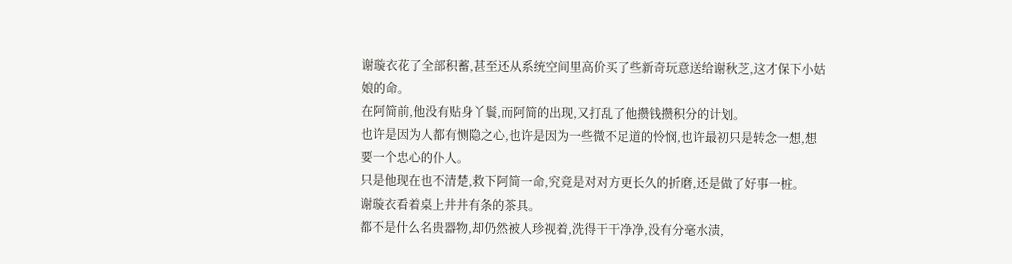谢璇衣花了全部积蓄,甚至还从系统空间里高价买了些新奇玩意送给谢秋芝,这才保下小姑娘的命。
在阿简前,他没有贴身丫鬟,而阿简的出现,又打乱了他攒钱攒积分的计划。
也许是因为人都有恻隐之心,也许是因为一些微不足道的怜悯,也许最初只是转念一想,想要一个忠心的仆人。
只是他现在也不清楚,救下阿简一命,究竟是对对方更长久的折磨,还是做了好事一桩。
谢璇衣看着桌上井井有条的茶具。
都不是什么名贵器物,却仍然被人珍视着,洗得干干净净,没有分毫水渍,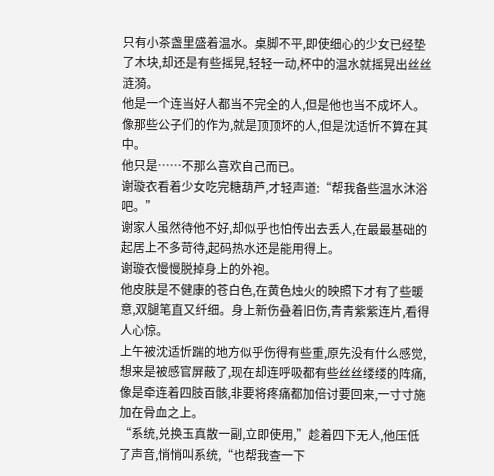只有小茶盏里盛着温水。桌脚不平,即使细心的少女已经垫了木块,却还是有些摇晃,轻轻一动,杯中的温水就摇晃出丝丝涟漪。
他是一个连当好人都当不完全的人,但是他也当不成坏人。
像那些公子们的作为,就是顶顶坏的人,但是沈适忻不算在其中。
他只是……不那么喜欢自己而已。
谢璇衣看着少女吃完糖葫芦,才轻声道:“帮我备些温水沐浴吧。”
谢家人虽然待他不好,却似乎也怕传出去丢人,在最最基础的起居上不多苛待,起码热水还是能用得上。
谢璇衣慢慢脱掉身上的外袍。
他皮肤是不健康的苍白色,在黄色烛火的映照下才有了些暖意,双腿笔直又纤细。身上新伤叠着旧伤,青青紫紫连片,看得人心惊。
上午被沈适忻踹的地方似乎伤得有些重,原先没有什么感觉,想来是被感官屏蔽了,现在却连呼吸都有些丝丝缕缕的阵痛,像是牵连着四肢百骸,非要将疼痛都加倍讨要回来,一寸寸施加在骨血之上。
“系统,兑换玉真散一副,立即使用,”趁着四下无人,他压低了声音,悄悄叫系统,“也帮我查一下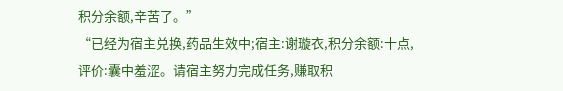积分余额,辛苦了。”
“已经为宿主兑换,药品生效中;宿主:谢璇衣,积分余额:十点,评价:囊中羞涩。请宿主努力完成任务,赚取积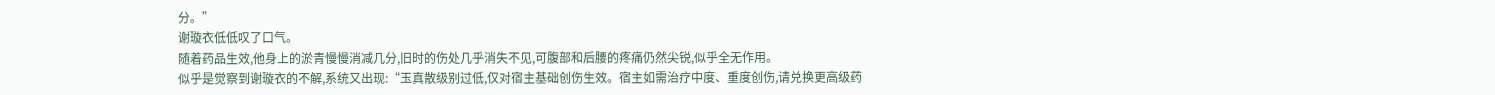分。”
谢璇衣低低叹了口气。
随着药品生效,他身上的淤青慢慢消减几分,旧时的伤处几乎消失不见,可腹部和后腰的疼痛仍然尖锐,似乎全无作用。
似乎是觉察到谢璇衣的不解,系统又出现:“玉真散级别过低,仅对宿主基础创伤生效。宿主如需治疗中度、重度创伤,请兑换更高级药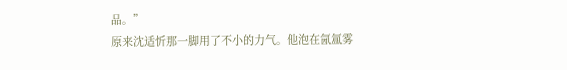品。”
原来沈适忻那一脚用了不小的力气。他泡在氤氲雾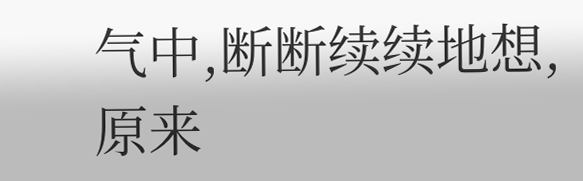气中,断断续续地想,原来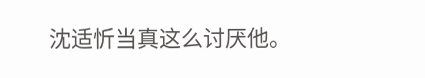沈适忻当真这么讨厌他。